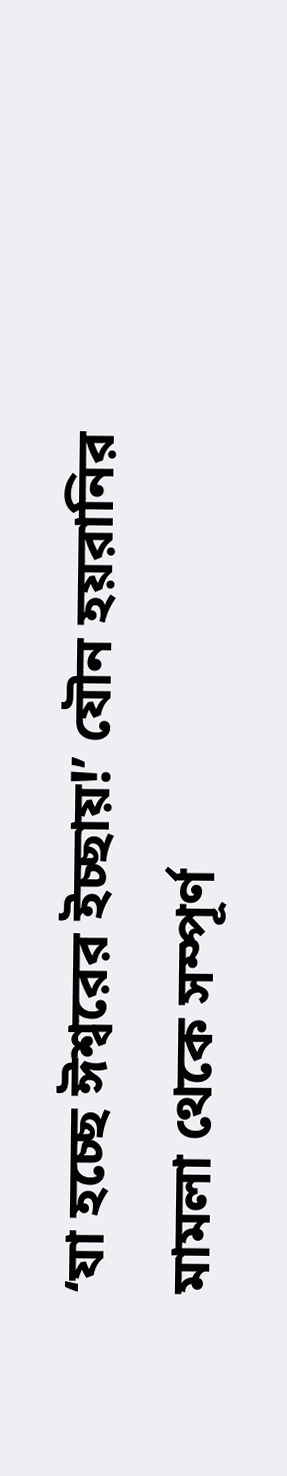‘যা হচ্ছে ঈশ্বরের ইচ্ছায়!’ যৌন হয়রানির মামলা থেকে সম্পূর্ণ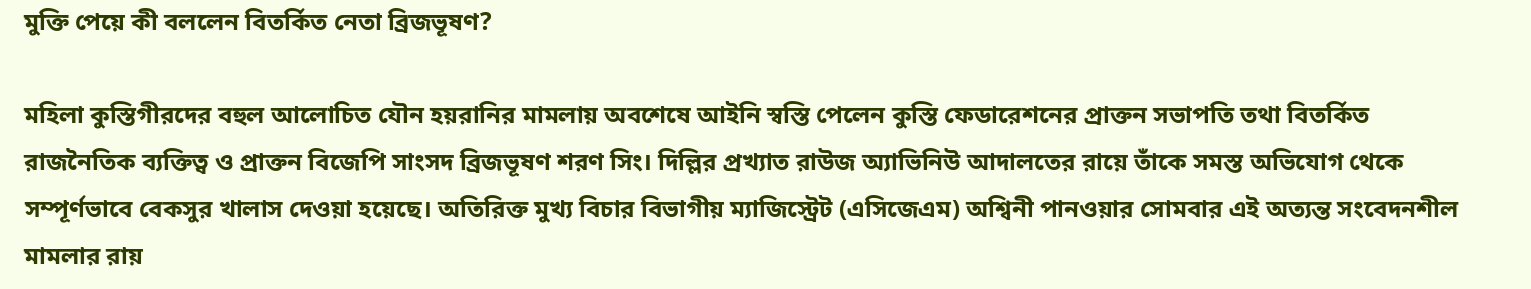মুক্তি পেয়ে কী বললেন বিতর্কিত নেতা ব্রিজভূষণ?

মহিলা কুস্তিগীরদের বহুল আলোচিত যৌন হয়রানির মামলায় অবশেষে আইনি স্বস্তি পেলেন কুস্তি ফেডারেশনের প্রাক্তন সভাপতি তথা বিতর্কিত রাজনৈতিক ব্যক্তিত্ব ও প্রাক্তন বিজেপি সাংসদ ব্রিজভূষণ শরণ সিং। দিল্লির প্রখ্যাত রাউজ অ্যাভিনিউ আদালতের রায়ে তাঁকে সমস্ত অভিযোগ থেকে সম্পূর্ণভাবে বেকসুর খালাস দেওয়া হয়েছে। অতিরিক্ত মুখ্য বিচার বিভাগীয় ম্যাজিস্ট্রেট (এসিজেএম) অশ্বিনী পানওয়ার সোমবার এই অত্যন্ত সংবেদনশীল মামলার রায়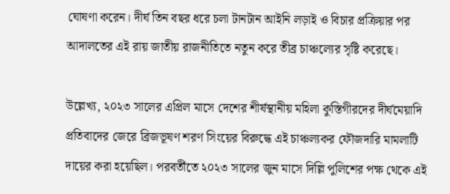ঘোষণা করেন। দীর্ঘ তিন বছর ধরে চলা টানটান আইনি লড়াই ও বিচার প্রক্রিয়ার পর আদালতের এই রায় জাতীয় রাজনীতিতে নতুন করে তীব্র চাঞ্চল্যের সৃষ্টি করেছে।

উল্লেখ্য, ২০২৩ সালের এপ্রিল মাসে দেশের শীর্ষস্থানীয় মহিলা কুস্তিগীরদের দীর্ঘমেয়াদি প্রতিবাদের জেরে ব্রিজভূষণ শরণ সিংয়ের বিরুদ্ধে এই চাঞ্চল্যকর ফৌজদারি মামলাটি দায়ের করা হয়েছিল। পরবর্তীতে ২০২৩ সালের জুন মাসে দিল্লি পুলিশের পক্ষ থেকে এই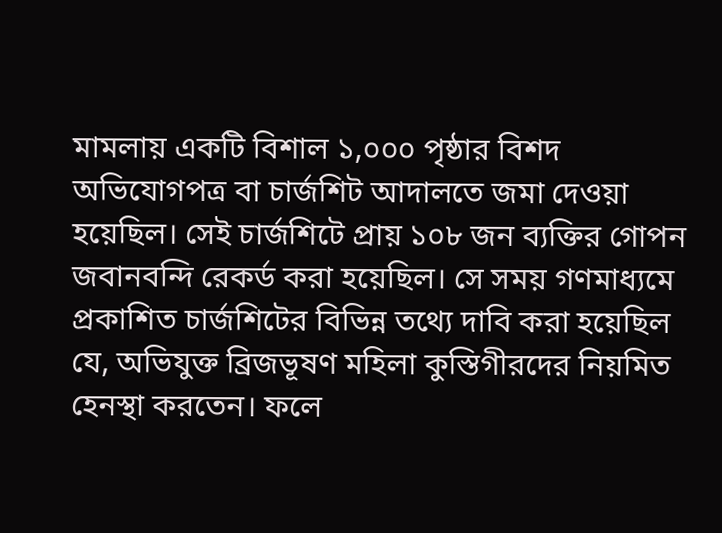মামলায় একটি বিশাল ১,০০০ পৃষ্ঠার বিশদ অভিযোগপত্র বা চার্জশিট আদালতে জমা দেওয়া হয়েছিল। সেই চার্জশিটে প্রায় ১০৮ জন ব্যক্তির গোপন জবানবন্দি রেকর্ড করা হয়েছিল। সে সময় গণমাধ্যমে প্রকাশিত চার্জশিটের বিভিন্ন তথ্যে দাবি করা হয়েছিল যে, অভিযুক্ত ব্রিজভূষণ মহিলা কুস্তিগীরদের নিয়মিত হেনস্থা করতেন। ফলে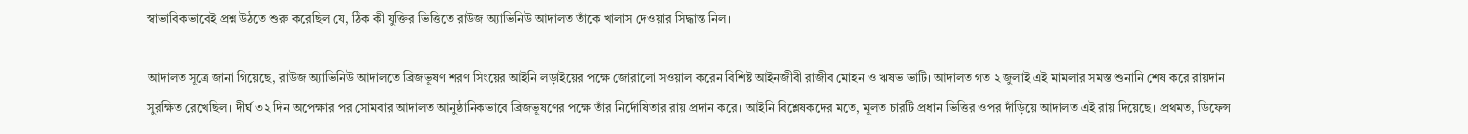স্বাভাবিকভাবেই প্রশ্ন উঠতে শুরু করেছিল যে, ঠিক কী যুক্তির ভিত্তিতে রাউজ অ্যাভিনিউ আদালত তাঁকে খালাস দেওয়ার সিদ্ধান্ত নিল।

আদালত সূত্রে জানা গিয়েছে, রাউজ অ্যাভিনিউ আদালতে ব্রিজভূষণ শরণ সিংয়ের আইনি লড়াইয়ের পক্ষে জোরালো সওয়াল করেন বিশিষ্ট আইনজীবী রাজীব মোহন ও ঋষভ ভাটি। আদালত গত ২ জুলাই এই মামলার সমস্ত শুনানি শেষ করে রায়দান সুরক্ষিত রেখেছিল। দীর্ঘ ৩২ দিন অপেক্ষার পর সোমবার আদালত আনুষ্ঠানিকভাবে ব্রিজভূষণের পক্ষে তাঁর নির্দোষিতার রায় প্রদান করে। আইনি বিশ্লেষকদের মতে, মূলত চারটি প্রধান ভিত্তির ওপর দাঁড়িয়ে আদালত এই রায় দিয়েছে। প্রথমত, ডিফেন্স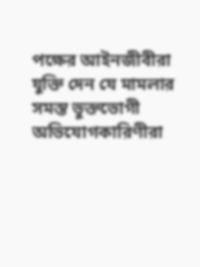পক্ষের আইনজীবীরা যুক্তি দেন যে মামলার সমস্ত ভুক্তভোগী অভিযোগকারিণীরা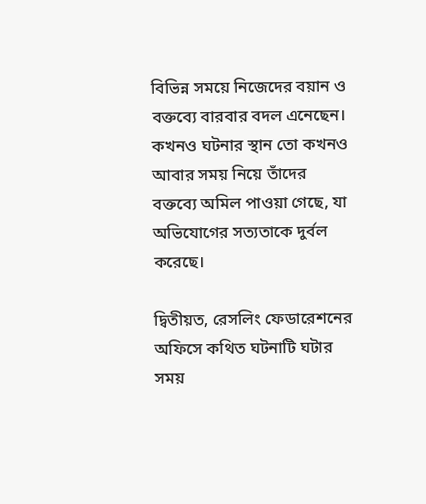বিভিন্ন সময়ে নিজেদের বয়ান ও বক্তব্যে বারবার বদল এনেছেন। কখনও ঘটনার স্থান তো কখনও আবার সময় নিয়ে তাঁদের বক্তব্যে অমিল পাওয়া গেছে, যা অভিযোগের সত্যতাকে দুর্বল করেছে।

দ্বিতীয়ত, রেসলিং ফেডারেশনের অফিসে কথিত ঘটনাটি ঘটার সময়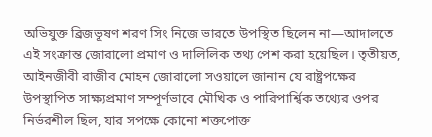অভিযুক্ত ব্রিজভূষণ শরণ সিং নিজে ভারতে উপস্থিত ছিলেন না—আদালতে এই সংক্রান্ত জোরালো প্রমাণ ও দালিলিক তথ্য পেশ করা হয়েছিল। তৃতীয়ত, আইনজীবী রাজীব মোহন জোরালো সওয়ালে জানান যে রাষ্ট্রপক্ষের উপস্থাপিত সাক্ষ্যপ্রমাণ সম্পূর্ণভাবে মৌখিক ও পারিপার্শ্বিক তথ্যের ওপর নির্ভরশীল ছিল, যার সপক্ষে কোনো শক্তপোক্ত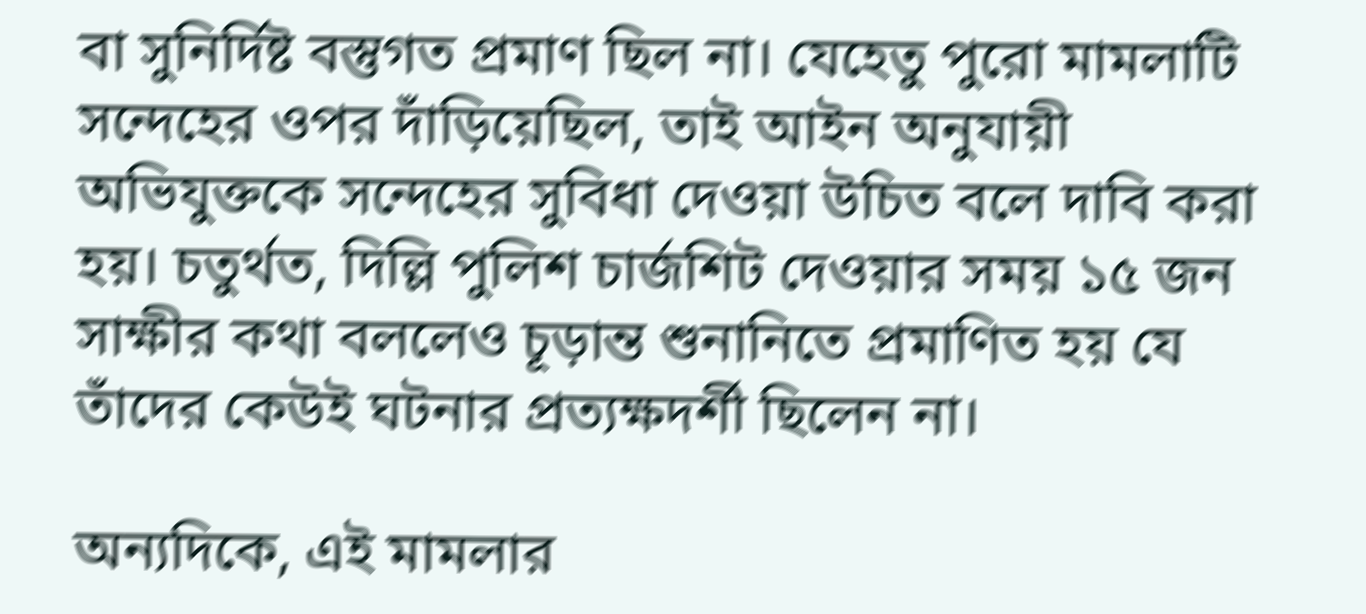বা সুনির্দিষ্ট বস্তুগত প্রমাণ ছিল না। যেহেতু পুরো মামলাটি সন্দেহের ওপর দাঁড়িয়েছিল, তাই আইন অনুযায়ী অভিযুক্তকে সন্দেহের সুবিধা দেওয়া উচিত বলে দাবি করা হয়। চতুর্থত, দিল্লি পুলিশ চার্জশিট দেওয়ার সময় ১৫ জন সাক্ষীর কথা বললেও চূড়ান্ত শুনানিতে প্রমাণিত হয় যে তাঁদের কেউই ঘটনার প্রত্যক্ষদর্শী ছিলেন না।

অন্যদিকে, এই মামলার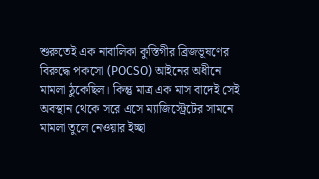শুরুতেই এক নাবালিকা কুস্তিগীর ব্রিজভূষণের বিরুদ্ধে পকসো (POCSO) আইনের অধীনে মামলা ঠুকেছিল। কিন্তু মাত্র এক মাস বাদেই সেই অবস্থান থেকে সরে এসে ম্যাজিস্ট্রেটের সামনে মামলা তুলে নেওয়ার ইচ্ছা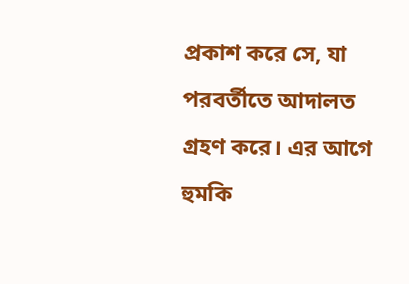প্রকাশ করে সে, যা পরবর্তীতে আদালত গ্রহণ করে। এর আগে হুমকি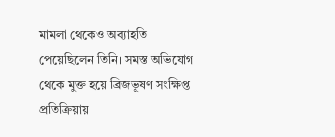মামলা থেকেও অব্যাহতি পেয়েছিলেন তিনি। সমস্ত অভিযোগ থেকে মুক্ত হয়ে ব্রিজভূষণ সংক্ষিপ্ত প্রতিক্রিয়ায়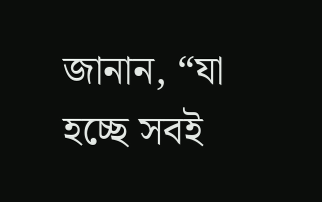জানান, “যা হচ্ছে সবই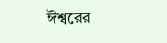ঈশ্বরের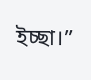ইচ্ছা।”